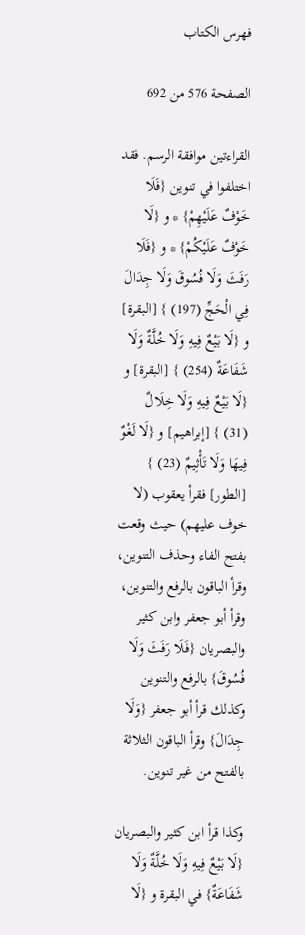فهرس الكتاب

الصفحة 576 من 692

القراءتين موافقة الرسم. فقد اختلفوا في تنوين {فَلَا خَوْفٌ عَلَيْهِمْ} * و {لَا خَوْفٌ عَلَيْكُمْ} * و {فَلَا رَفَثَ وَلَا فُسُوقَ وَلَا جِدَالَ فِي الْحَجِّ (197) } [البقرة] و {لَا بَيْعٌ فِيهِ وَلَا خُلَّةٌ وَلَا شَفَاعَةٌ (254) } [البقرة] و {لَا بَيْعٌ فِيهِ وَلَا خِلَالٌ (31) } [إبراهيم] و {لَا لَغْوٌ فِيهَا وَلَا تَأْثِيمٌ (23) } [الطور] فقرأ يعقوب (لا خوف عليهم) حيث وقعت بفتح الفاء وحذف التنوين، وقرأ الباقون بالرفع والتنوين، وقرأ أبو جعفر وابن كثير والبصريان {فَلَا رَفَثَ وَلَا فُسُوقَ} بالرفع والتنوين وكذلك قرأ أبو جعفر {وَلَا جِدَالَ} وقرأ الباقون الثلاثة بالفتح من غير تنوين.

وكذا قرأ ابن كثير والبصريان {لَا بَيْعٌ فِيهِ وَلَا خُلَّةٌ وَلَا شَفَاعَةٌ} في البقرة و {لَا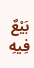بَيْعٌ فِيهِ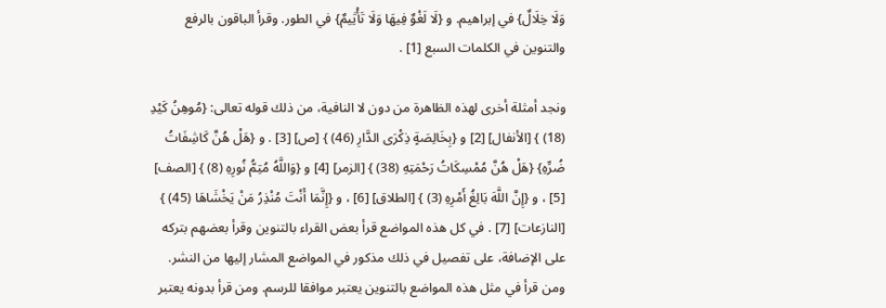وَلَا خِلَالٌ} في إبراهيم. و {لَا لَغْوٌ فِيهَا وَلَا تَأْثِيمٌ} في الطور. وقرأ الباقون بالرفع والتنوين في الكلمات السبع [1] .

ونجد أمثلة أخرى لهذه الظاهرة من دون لا النافية، من ذلك قوله تعالى: {مُوهِنُ كَيْدِ (18) } [الأنفال] [2] و {بِخَالِصَةٍ ذِكْرَى الدَّارِ (46) } [ص] [3] . و {هَلْ هُنَّ كَاشِفَاتُ ضُرِّهِ} {هَلْ هُنَّ مُمْسِكَاتُ رَحْمَتِهِ (38) } [الزمر] [4] و {وَاللَّهُ مُتِمُّ نُورِهِ (8) } [الصف] [5] ، و {إِنَّ اللَّهَ بَالِغُ أَمْرِهِ (3) } [الطلاق] [6] ، و {إِنَّمَا أَنْتَ مُنْذِرُ مَنْ يَخْشَاهَا (45) } [النازعات] [7] . في كل هذه المواضع قرأ بعض القراء بالتنوين وقرأ بعضهم بتركه على الإضافة، على تفصيل في ذلك مذكور في المواضع المشار إليها من النشر. ومن قرأ في مثل هذه المواضع بالتنوين يعتبر موافقا للرسم. ومن قرأ بدونه يعتبر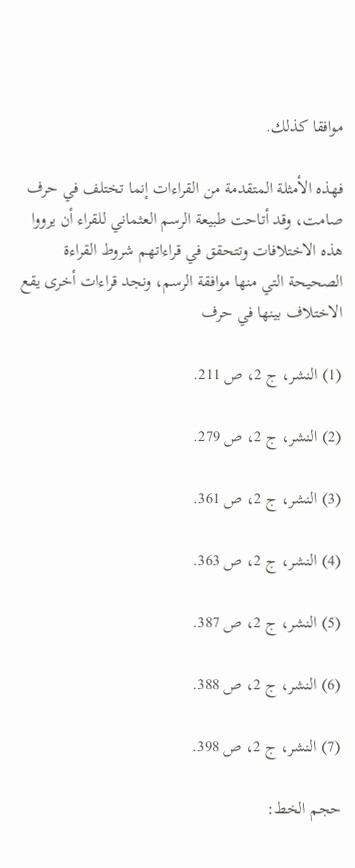موافقا كذلك.

فهذه الأمثلة المتقدمة من القراءات إنما تختلف في حرف صامت، وقد أتاحت طبيعة الرسم العثماني للقراء أن يرووا هذه الاختلافات وتتحقق في قراءاتهم شروط القراءة الصحيحة التي منها موافقة الرسم، ونجد قراءات أخرى يقع الاختلاف بينها في حرف

(1) النشر، ج 2، ص 211.

(2) النشر، ج 2، ص 279.

(3) النشر، ج 2، ص 361.

(4) النشر، ج 2، ص 363.

(5) النشر، ج 2، ص 387.

(6) النشر، ج 2، ص 388.

(7) النشر، ج 2، ص 398.

حجم الخط: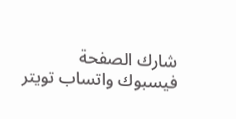شارك الصفحة
فيسبوك واتساب تويتر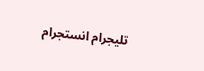تليجرام انستجرام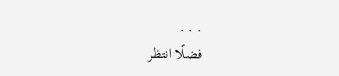. . .
فضلًا انتظر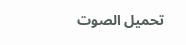تحميل الصوت